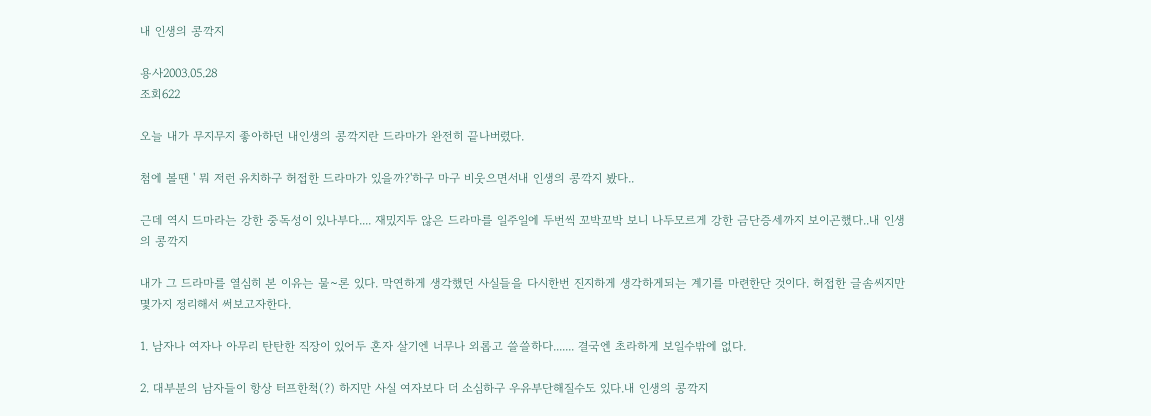내 인생의 콩깍지

용사2003.05.28
조회622

오늘 내가 무지무지 좋아하던 내인생의 콩깍지란 드라마가 완전히 끝나버렸다.

첨에 볼땐 ' 뭐 저런 유치하구 허접한 드라마가 있을까?'하구 마구 비웃으면서내 인생의 콩깍지 봤다..

근데 역시 드마라는 강한 중독성이 있나부다.... 재밌지두 않은 드라마를 일주일에 두번씩 꼬박꼬박 보니 나두모르게 강한 금단증세까지 보이곤했다..내 인생의 콩깍지

내가 그 드라마를 열심히 본 이유는 물~론 있다. 막연하게 생각했던 사실들을 다시한번 진지하게 생각하게되는 계기를 마련한단 것이다. 허접한 글솜씨지만 몇가지 정리해서 써보고자한다.

1. 남자나 여자나 아무리 탄탄한 직장이 있어두 혼자 살기엔 너무나 외롭고 쓸쓸하다....... 결국엔 초라하게 보일수밖에 없다.

2. 대부분의 남자들이 항상 터프한척(?) 하지만 사실 여자보다 더 소심하구 우유부단해질수도 있다.내 인생의 콩깍지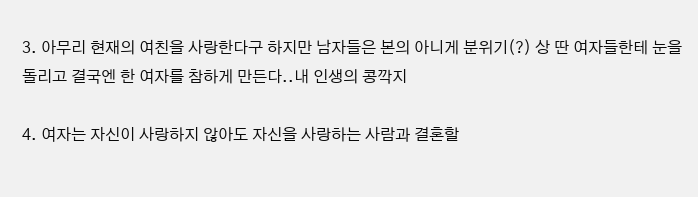3. 아무리 현재의 여친을 사랑한다구 하지만 남자들은 본의 아니게 분위기(?) 상 딴 여자들한테 눈을 돌리고 결국엔 한 여자를 참하게 만든다..내 인생의 콩깍지

4. 여자는 자신이 사랑하지 않아도 자신을 사랑하는 사람과 결혼할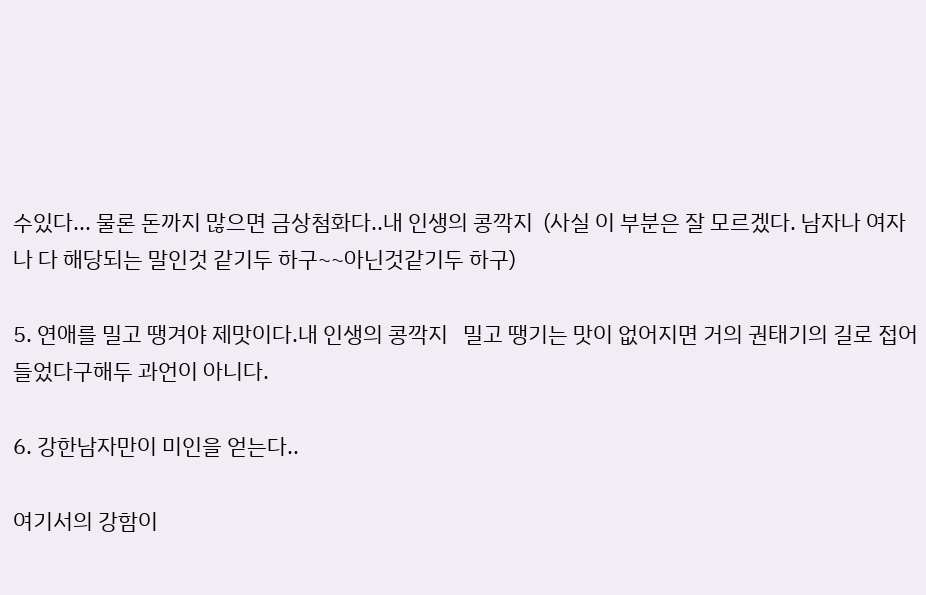수있다... 물론 돈까지 많으면 금상첨화다..내 인생의 콩깍지  (사실 이 부분은 잘 모르겠다. 남자나 여자나 다 해당되는 말인것 같기두 하구~~아닌것같기두 하구)

5. 연애를 밀고 땡겨야 제맛이다.내 인생의 콩깍지   밀고 땡기는 맛이 없어지면 거의 권태기의 길로 접어들었다구해두 과언이 아니다.

6. 강한남자만이 미인을 얻는다..

여기서의 강함이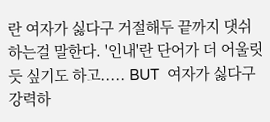란 여자가 싫다구 거절해두 끝까지 댓쉬하는걸 말한다. '인내'란 단어가 더 어울릿듯 싶기도 하고..... BUT  여자가 싫다구 강력하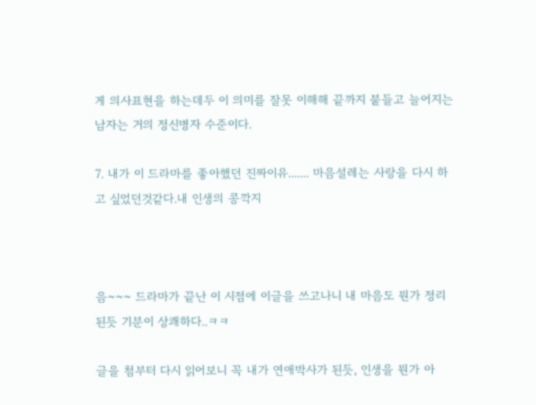게 의사표현을 하는데두 이 의미를 잘못 이해해 끝까지 붙들고 늘어지는 남자는 거의 정신병자 수준이다.

7. 내가 이 드라마를 좋아했던 진짜이유....... 마음설레는 사랑을 다시 하고 싶었던것같다.내 인생의 콩깍지



음~~~ 드라마가 끝난 이 시점에 이글을 쓰고나니 내 마음도 뭔가 정리된듯 기분이 상쾌하다..ㅋㅋ

글을 첨부터 다시 읽어보니 꼭 내가 연애박사가 된듯, 인생을 뭔가 아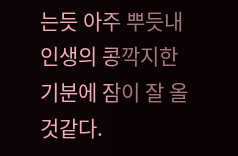는듯 아주 뿌듯내 인생의 콩깍지한 기분에 잠이 잘 올것같다.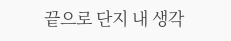끝으로 단지 내 생각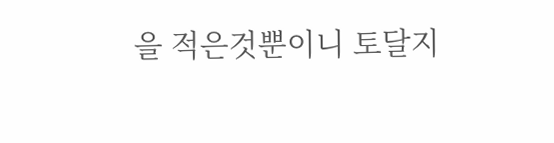을 적은것뿐이니 토달지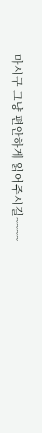마시구 그냥 편안하게 읽어주시길~~~~